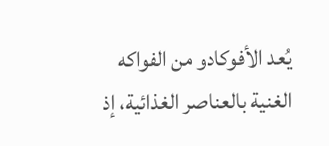يُعد الأفوكادو من الفواكه الغنية بالعناصر الغذائية، إذ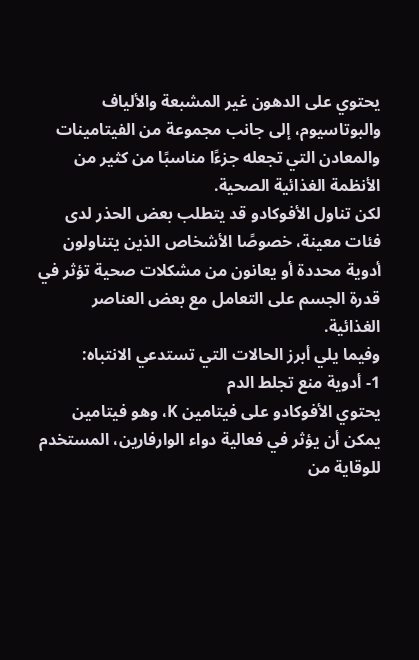يحتوي على الدهون غير المشبعة والألياف والبوتاسيوم، إلى جانب مجموعة من الفيتامينات والمعادن التي تجعله جزءًا مناسبًا من كثير من الأنظمة الغذائية الصحية.
لكن تناول الأفوكادو قد يتطلب بعض الحذر لدى فئات معينة، خصوصًا الأشخاص الذين يتناولون أدوية محددة أو يعانون من مشكلات صحية تؤثر في قدرة الجسم على التعامل مع بعض العناصر الغذائية.
وفيما يلي أبرز الحالات التي تستدعي الانتباه:
1- أدوية منع تجلط الدم
يحتوي الأفوكادو على فيتامين K، وهو فيتامين يمكن أن يؤثر في فعالية دواء الوارفارين، المستخدم للوقاية من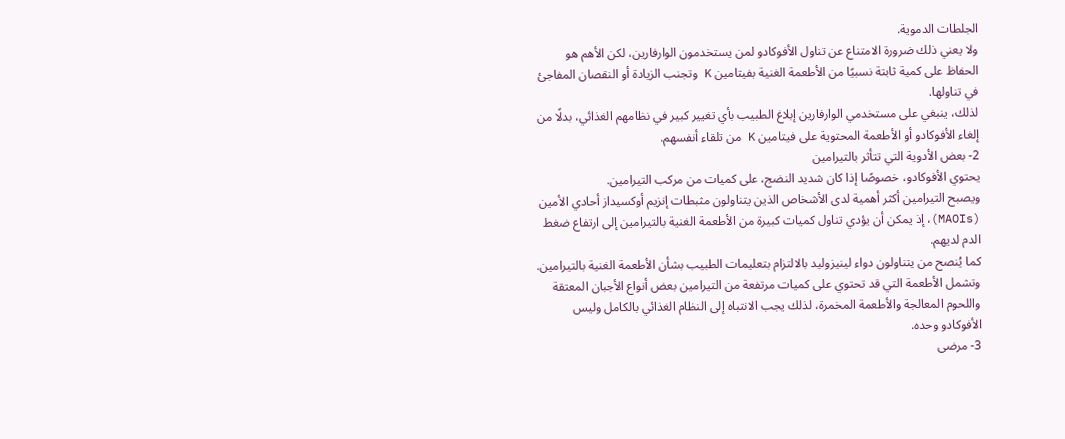الجلطات الدموية.
ولا يعني ذلك ضرورة الامتناع عن تناول الأفوكادو لمن يستخدمون الوارفارين، لكن الأهم هو الحفاظ على كمية ثابتة نسبيًا من الأطعمة الغنية بفيتامين K وتجنب الزيادة أو النقصان المفاجئ في تناولها.
لذلك، ينبغي على مستخدمي الوارفارين إبلاغ الطبيب بأي تغيير كبير في نظامهم الغذائي، بدلًا من إلغاء الأفوكادو أو الأطعمة المحتوية على فيتامين K من تلقاء أنفسهم.
2- بعض الأدوية التي تتأثر بالتيرامين
يحتوي الأفوكادو، خصوصًا إذا كان شديد النضج، على كميات من مركب التيرامين.
ويصبح التيرامين أكثر أهمية لدى الأشخاص الذين يتناولون مثبطات إنزيم أوكسيداز أحادي الأمين (MAOIs)، إذ يمكن أن يؤدي تناول كميات كبيرة من الأطعمة الغنية بالتيرامين إلى ارتفاع ضغط الدم لديهم.
كما يُنصح من يتناولون دواء لينيزوليد بالالتزام بتعليمات الطبيب بشأن الأطعمة الغنية بالتيرامين.
وتشمل الأطعمة التي قد تحتوي على كميات مرتفعة من التيرامين بعض أنواع الأجبان المعتقة واللحوم المعالجة والأطعمة المخمرة، لذلك يجب الانتباه إلى النظام الغذائي بالكامل وليس الأفوكادو وحده.
3- مرضى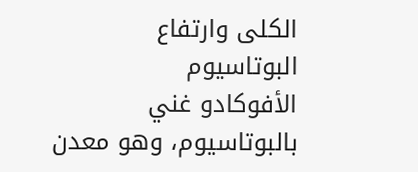الكلى وارتفاع البوتاسيوم
الأفوكادو غني بالبوتاسيوم، وهو معدن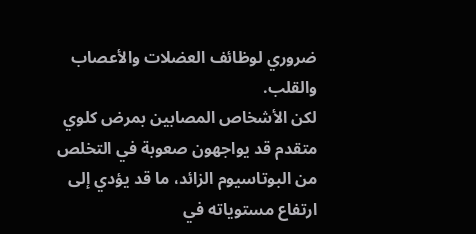ضروري لوظائف العضلات والأعصاب والقلب.
لكن الأشخاص المصابين بمرض كلوي متقدم قد يواجهون صعوبة في التخلص من البوتاسيوم الزائد، ما قد يؤدي إلى ارتفاع مستوياته في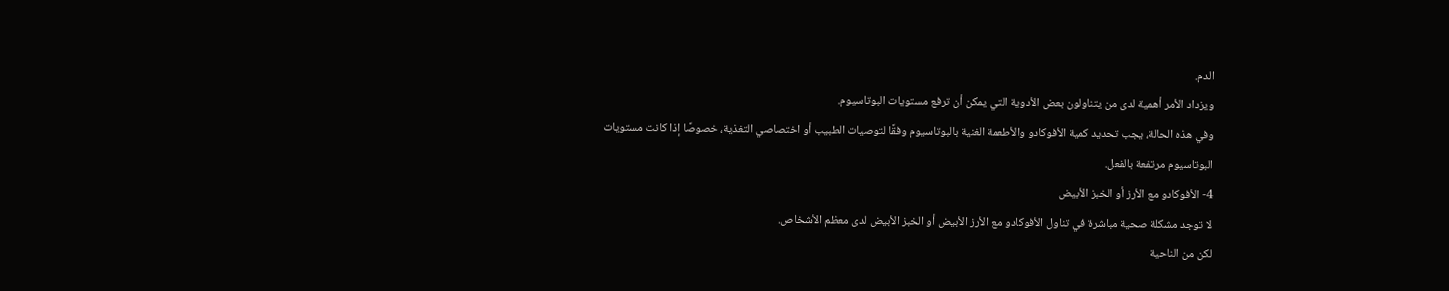الدم.
ويزداد الأمر أهمية لدى من يتناولون بعض الأدوية التي يمكن أن ترفع مستويات البوتاسيوم.
وفي هذه الحالة، يجب تحديد كمية الأفوكادو والأطعمة الغنية بالبوتاسيوم وفقًا لتوصيات الطبيب أو اختصاصي التغذية، خصوصًا إذا كانت مستويات البوتاسيوم مرتفعة بالفعل.
4- الأفوكادو مع الأرز أو الخبز الأبيض
لا توجد مشكلة صحية مباشرة في تناول الأفوكادو مع الأرز الأبيض أو الخبز الأبيض لدى معظم الأشخاص.
لكن من الناحية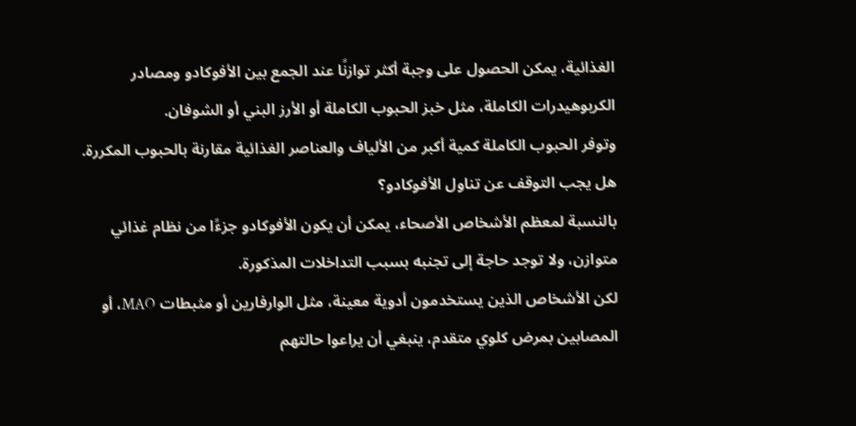الغذائية، يمكن الحصول على وجبة أكثر توازنًا عند الجمع بين الأفوكادو ومصادر الكربوهيدرات الكاملة، مثل خبز الحبوب الكاملة أو الأرز البني أو الشوفان.
وتوفر الحبوب الكاملة كمية أكبر من الألياف والعناصر الغذائية مقارنة بالحبوب المكررة.
هل يجب التوقف عن تناول الأفوكادو؟
بالنسبة لمعظم الأشخاص الأصحاء، يمكن أن يكون الأفوكادو جزءًا من نظام غذائي متوازن، ولا توجد حاجة إلى تجنبه بسبب التداخلات المذكورة.
لكن الأشخاص الذين يستخدمون أدوية معينة، مثل الوارفارين أو مثبطات MAO، أو المصابين بمرض كلوي متقدم، ينبغي أن يراعوا حالتهم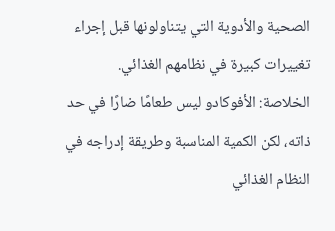الصحية والأدوية التي يتناولونها قبل إجراء تغييرات كبيرة في نظامهم الغذائي.
الخلاصة: الأفوكادو ليس طعامًا ضارًا في حد ذاته، لكن الكمية المناسبة وطريقة إدراجه في النظام الغذائي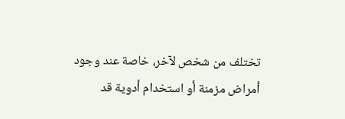تختلف من شخص لآخر، خاصة عند وجود أمراض مزمنة أو استخدام أدوية قد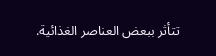تتأثر ببعض العناصر الغذائية.